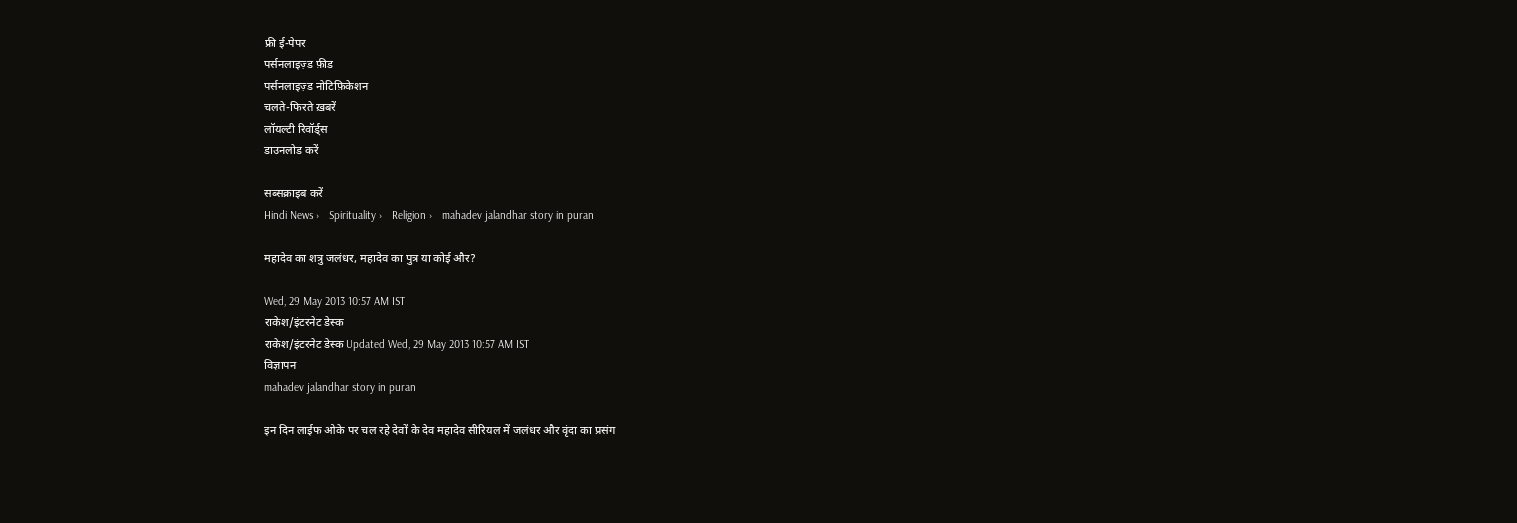फ्री ई-पेपर
पर्सनलाइज़्ड फ़ीड
पर्सनलाइज़्ड नोटिफ़िकेशन
चलते-फिरते ख़बरें
लॉयल्टी रिवॉर्ड्स
डाउनलोड करें

सब्सक्राइब करें
Hindi News ›   Spirituality ›   Religion ›   mahadev jalandhar story in puran

महादेव का शत्रु जलंधर, महादेव का पुत्र या कोई और?

Wed, 29 May 2013 10:57 AM IST
राकेश/इंटरनेट डेस्क
राकेश/इंटरनेट डेस्क Updated Wed, 29 May 2013 10:57 AM IST
विज्ञापन
mahadev jalandhar story in puran

इन दिन लाईफ ओके पर चल रहे देवों के देव महादेव सीरियल में जलंधर और वृंदा का प्रसंग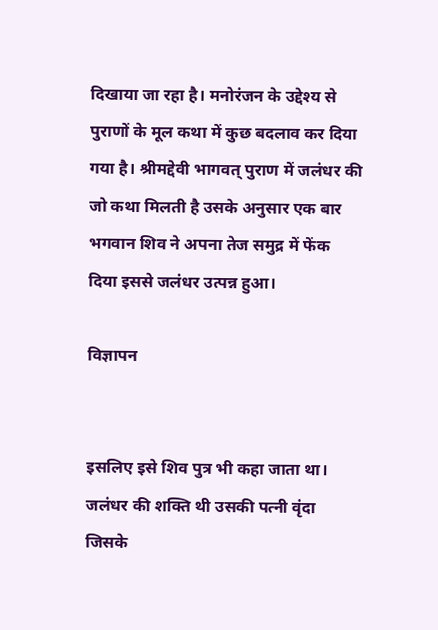दिखाया जा रहा है। मनोरंजन के उद्देश्य से पुराणों के मूल कथा में कुछ बदलाव कर दिया गया है। श्रीमद्देवी भागवत् पुराण में जलंधर की जो कथा मिलती है उसके अनुसार एक बार भगवान शिव ने अपना तेज समुद्र में फेंक दिया इससे जलंधर उत्पन्न हुआ।

विज्ञापन


इसलिए इसे शिव पुत्र भी कहा जाता था। जलंधर की शक्ति थी उसकी पत्नी वृंदा जिसके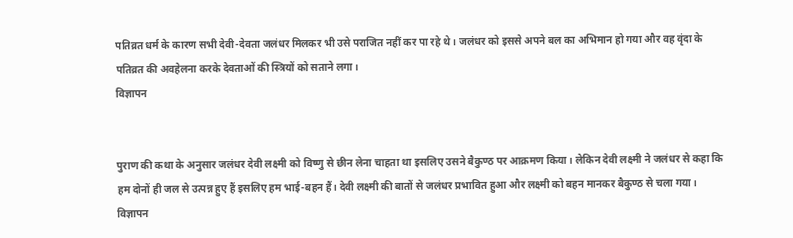पतिव्रत धर्म के कारण सभी देवी-देवता जलंधर मिलकर भी उसे पराजित नहीं कर पा रहे थे। जलंधर को इससे अपने बल का अभिमान हो गया और वह वृंदा के पतिव्रत की अवहेलना करके देवताओं की स्त्रियों को सताने लगा।
विज्ञापन


पुराण की कथा के अनुसार जलंधर देवी लक्ष्मी को विष्णु से छीन लेना चाहता था इसलिए उसने बैकुण्ठ पर आक्रमण किया। लेकिन देवी लक्ष्मी ने जलंधर से कहा कि हम दोनों ही जल से उत्पन्न हुए हैं इसलिए हम भाई-बहन हैं। देवी लक्ष्मी की बातों से जलंधर प्रभावित हुआ और लक्ष्मी को बहन मानकर बैकुण्ठ से चला गया।
विज्ञापन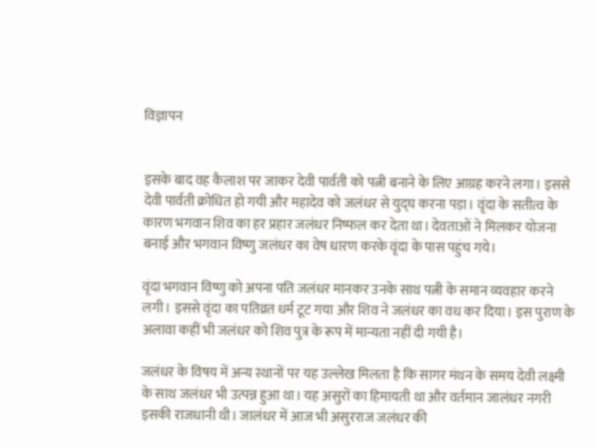विज्ञापन


इसके बाद वह कैलाश पर जाकर देवी पार्वती को पत्नी बनाने के लिए आग्रह करने लगा। इससे देवी पार्वती क्रोधित हो गयी और महादेव को जलंधर से युद्घ करना पड़ा। वृंदा के सतीत्व के कारण भगवान शिव का हर प्रहार जलंधर निष्फल कर देता था। देवताओं ने मिलकर योजना बनाई और भगवान विष्णु जलंधर का वेष धारण करके वृंदा के पास पहुंच गये।

वृंदा भगवान विष्णु को अपना पति जलंधर मानकर उनके साथ पत्नी के समान व्यवहार करने लगी। इससे वृंदा का पतिव्रत धर्म टूट गया और शिव ने जलंधर का वध कर दिया। इस पुराण के अलावा कहीं भी जलंधर को शिव पुत्र के रूप में मान्यता नहीं दी गयी है।

जलंधर के विषय में अन्य स्थानों पर यह उल्लेख मिलता है कि सागर मंथन के समय देवी लक्ष्मी के साथ जलंधर भी उत्पन्न हुआ था। यह असुरों का हिमायती था और वर्तमान जालंधर नगरी इसकी राजधानी थी। जालंधर में आज भी असुरराज जलंधर की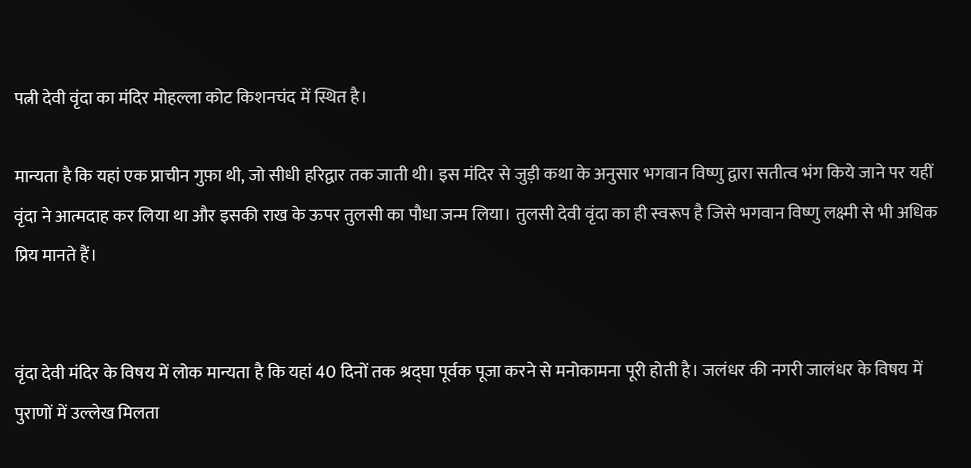पत्नी देवी वृंदा का मंदिर मोहल्ला कोट किशनचंद में स्थित है।

मान्यता है कि यहां एक प्राचीन गुफ़ा थी, जो सीधी हरिद्वार तक जाती थी। इस मंदिर से जुड़ी कथा के अनुसार भगवान विष्णु द्वारा सतीत्व भंग किये जाने पर यहीं वृंदा ने आत्मदाह कर लिया था और इसकी राख के ऊपर तुलसी का पौधा जन्म लिया। तुलसी देवी वृंदा का ही स्वरूप है जिसे भगवान विष्णु लक्ष्मी से भी अधिक प्रिय मानते हैं।


वृंदा देवी मंदिर के विषय में लोक मान्यता है कि यहां 40 दिनों तक श्रद्घा पूर्वक पूजा करने से मनोकामना पूरी होती है। जलंधर की नगरी जालंधर के विषय में पुराणों में उल्लेख मिलता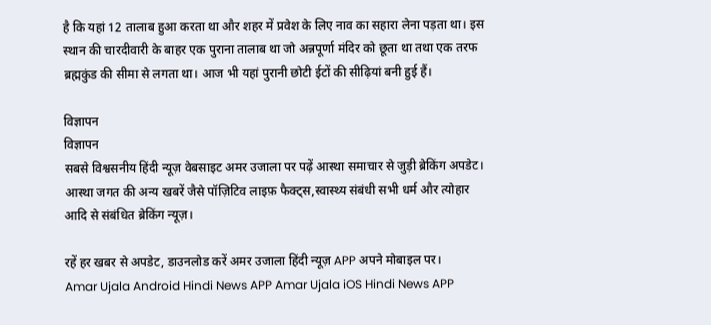है कि यहां 12 तालाब हुआ करता था और शहर में प्रवेश के लिए नाव का सहारा लेना पड़ता था। इस स्थान की चारदीवारी के बाहर एक पुराना तालाब था जो अन्नपूर्णा मंदिर को छूता था तथा एक तरफ ब्रह्मकुंड की सीमा से लगता था। आज भी यहां पुरानी छोटी ईटों की सीढ़ियां बनी हुई हैं।

विज्ञापन
विज्ञापन
सबसे विश्वसनीय हिंदी न्यूज़ वेबसाइट अमर उजाला पर पढ़ें आस्था समाचार से जुड़ी ब्रेकिंग अपडेट। आस्था जगत की अन्य खबरें जैसे पॉज़िटिव लाइफ़ फैक्ट्स,स्वास्थ्य संबंधी सभी धर्म और त्योहार आदि से संबंधित ब्रेकिंग न्यूज़।

रहें हर खबर से अपडेट, डाउनलोड करें अमर उजाला हिंदी न्यूज़ APP अपने मोबाइल पर।
Amar Ujala Android Hindi News APP Amar Ujala iOS Hindi News APP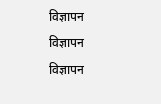विज्ञापन
विज्ञापन
विज्ञापन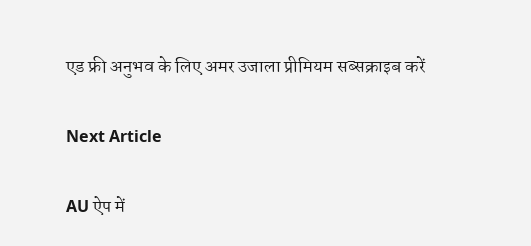एड फ्री अनुभव के लिए अमर उजाला प्रीमियम सब्सक्राइब करें

Next Article

AU ऐप में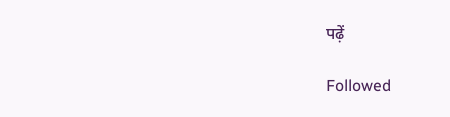पढ़ें

Followed